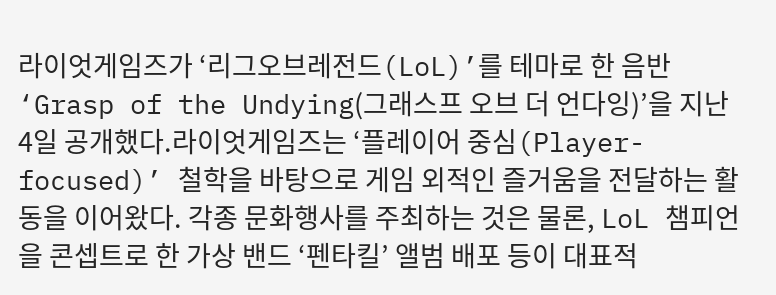라이엇게임즈가 ‘리그오브레전드(LoL)’를 테마로 한 음반 ‘Grasp of the Undying(그래스프 오브 더 언다잉)’을 지난 4일 공개했다.라이엇게임즈는 ‘플레이어 중심(Player-focused)’ 철학을 바탕으로 게임 외적인 즐거움을 전달하는 활동을 이어왔다. 각종 문화행사를 주최하는 것은 물론, LoL 챔피언을 콘셉트로 한 가상 밴드 ‘펜타킬’ 앨범 배포 등이 대표적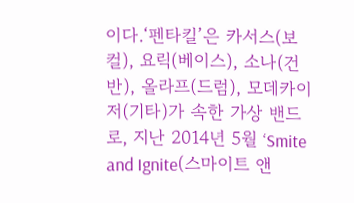이다.‘펜타킬’은 카서스(보컬), 요릭(베이스), 소나(건반), 올라프(드럼), 모데카이저(기타)가 속한 가상 밴드로, 지난 2014년 5월 ‘Smite and Ignite(스마이트 앤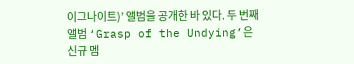이그나이트)’ 앨범을 공개한 바 있다. 두 번째 앨범 ‘Grasp of the Undying’은 신규 멤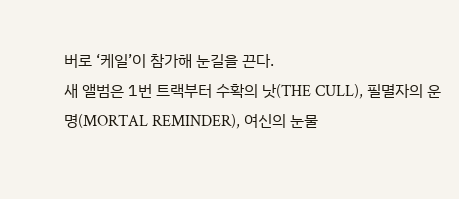버로 ‘케일’이 참가해 눈길을 끈다.
새 앨범은 1번 트랙부터 수확의 낫(THE CULL), 필멸자의 운명(MORTAL REMINDER), 여신의 눈물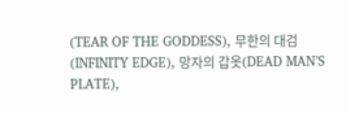(TEAR OF THE GODDESS), 무한의 대검(INFINITY EDGE), 망자의 갑옷(DEAD MAN’S PLATE),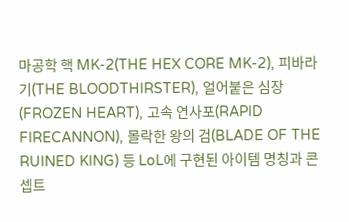마공학 핵 MK-2(THE HEX CORE MK-2), 피바라기(THE BLOODTHIRSTER), 얼어붙은 심장(FROZEN HEART), 고속 연사포(RAPID FIRECANNON), 몰락한 왕의 검(BLADE OF THE RUINED KING) 등 LoL에 구현된 아이템 명칭과 콘셉트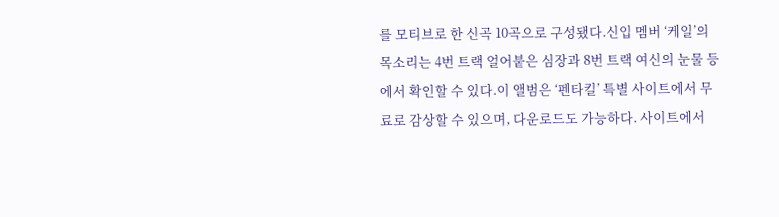를 모티브로 한 신곡 10곡으로 구성됐다.신입 멤버 ‘케일’의 목소리는 4번 트랙 얼어붙은 심장과 8번 트랙 여신의 눈물 등에서 확인할 수 있다.이 앨범은 ‘펜타킬’ 특별 사이트에서 무료로 감상할 수 있으며, 다운로드도 가능하다. 사이트에서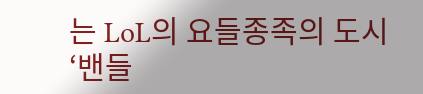는 LoL의 요들종족의 도시 ‘밴들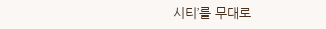시티’를 무대로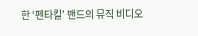한 ‘펜타킬’ 밴드의 뮤직 비디오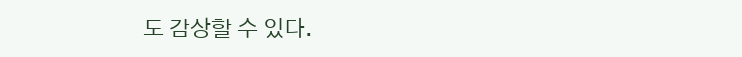도 감상할 수 있다.